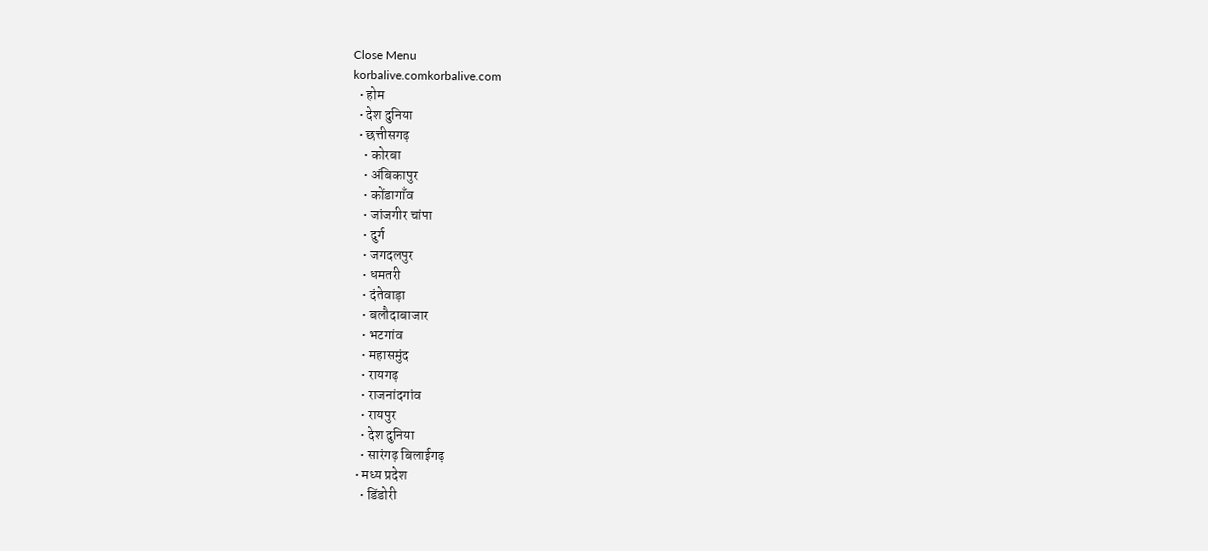Close Menu
korbalive.comkorbalive.com
  • होम
  • देश दुनिया
  • छत्तीसगढ़
    • कोरबा
    • अंबिकापुर
    • कोंडागाँव
    • जांजगीर चांपा
    • दुर्ग
    • जगदलपुर
    • धमतरी
    • दंतेवाड़ा
    • बलौदाबाजार
    • भटगांव
    • महासमुंद
    • रायगढ़
    • राजनांदगांव
    • रायपुर
    • देश दुनिया
    • सारंगढ़ बिलाईगढ़
  • मध्य प्रदेश
    • डिंडोरी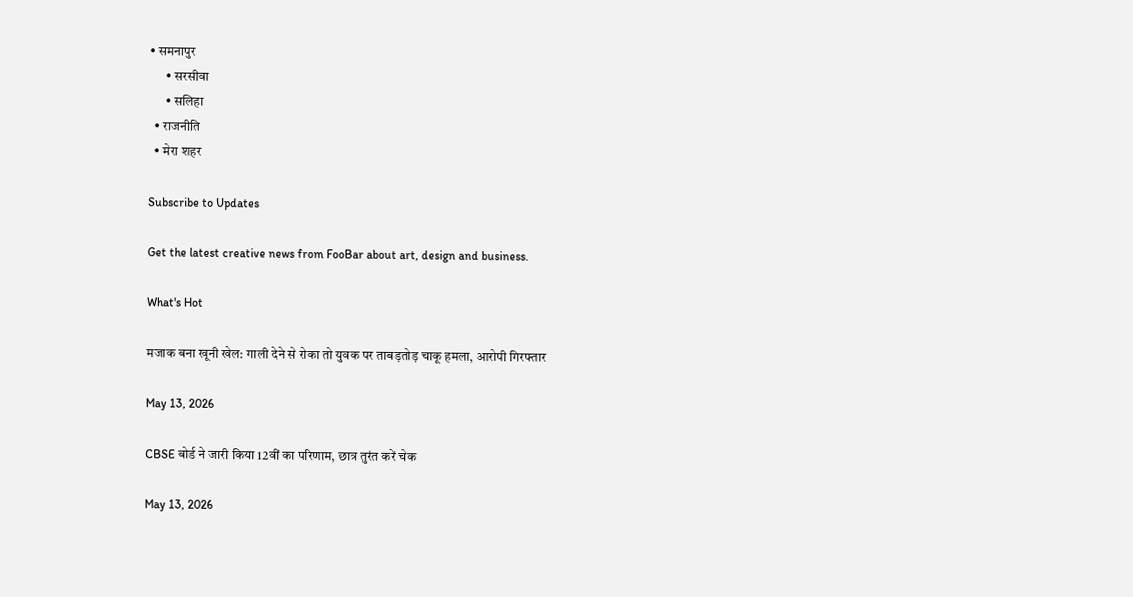• समनापुर
      • सरसीवा
      • सलिहा
  • राजनीति
  • मेरा शहर

Subscribe to Updates

Get the latest creative news from FooBar about art, design and business.

What's Hot

मजाक बना खूनी खेल: गाली देने से रोका तो युवक पर ताबड़तोड़ चाकू हमला, आरोपी गिरफ्तार

May 13, 2026

CBSE बोर्ड ने जारी किया 12वीं का परिणाम, छात्र तुरंत करें चेक

May 13, 2026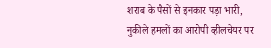शराब के पैसों से इनकार पड़ा भारी, नुकीले हमलों का आरोपी व्हीलचेयर पर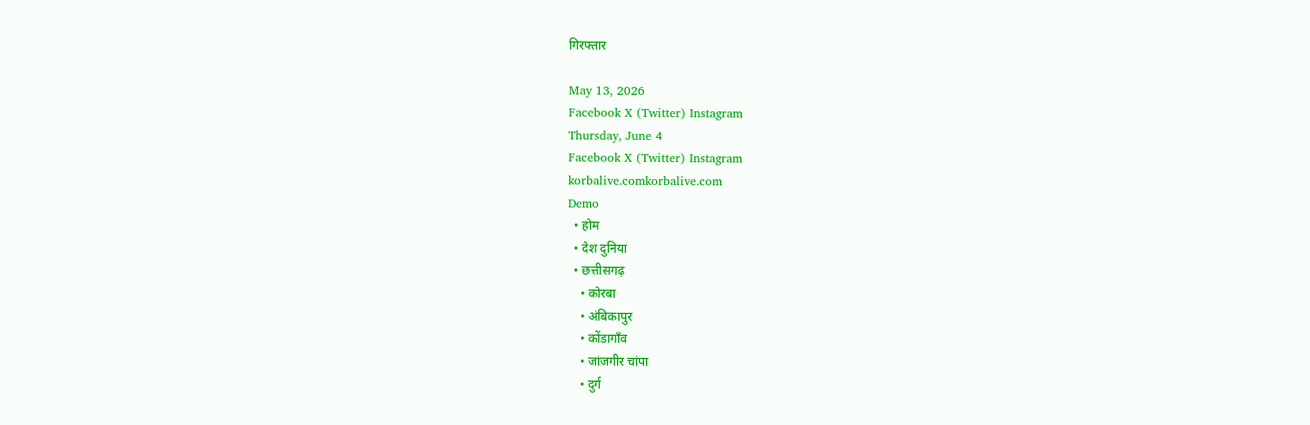गिरफ्तार

May 13, 2026
Facebook X (Twitter) Instagram
Thursday, June 4
Facebook X (Twitter) Instagram
korbalive.comkorbalive.com
Demo
  • होम
  • देश दुनिया
  • छत्तीसगढ़
    • कोरबा
    • अंबिकापुर
    • कोंडागाँव
    • जांजगीर चांपा
    • दुर्ग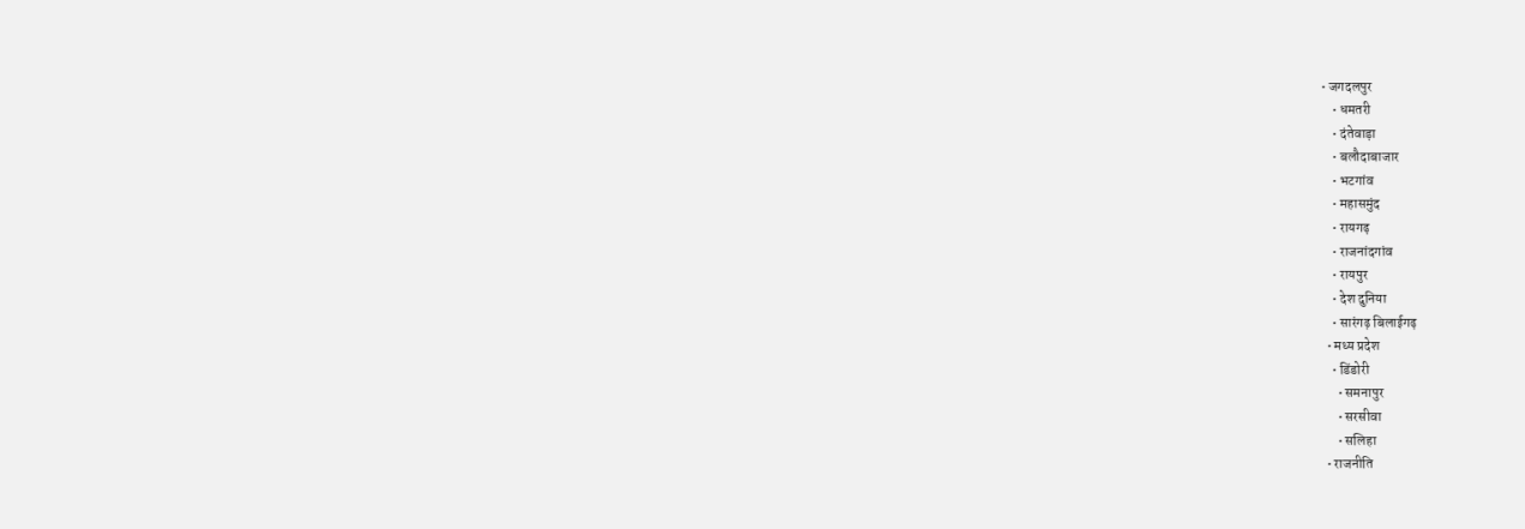• जगदलपुर
    • धमतरी
    • दंतेवाड़ा
    • बलौदाबाजार
    • भटगांव
    • महासमुंद
    • रायगढ़
    • राजनांदगांव
    • रायपुर
    • देश दुनिया
    • सारंगढ़ बिलाईगढ़
  • मध्य प्रदेश
    • डिंडोरी
      • समनापुर
      • सरसीवा
      • सलिहा
  • राजनीति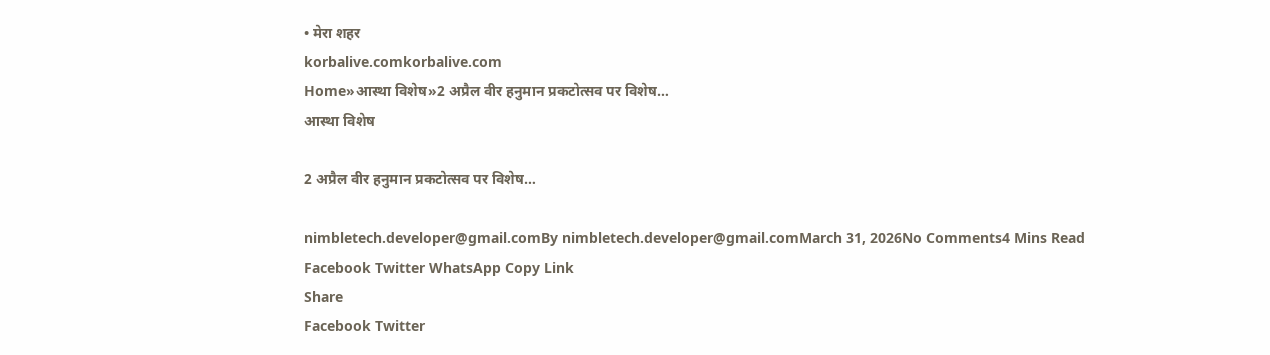• मेरा शहर
korbalive.comkorbalive.com
Home»आस्था विशेष»2 अप्रैल वीर हनुमान प्रकटोत्सव पर विशेष…
आस्था विशेष

2 अप्रैल वीर हनुमान प्रकटोत्सव पर विशेष…

nimbletech.developer@gmail.comBy nimbletech.developer@gmail.comMarch 31, 2026No Comments4 Mins Read
Facebook Twitter WhatsApp Copy Link
Share
Facebook Twitter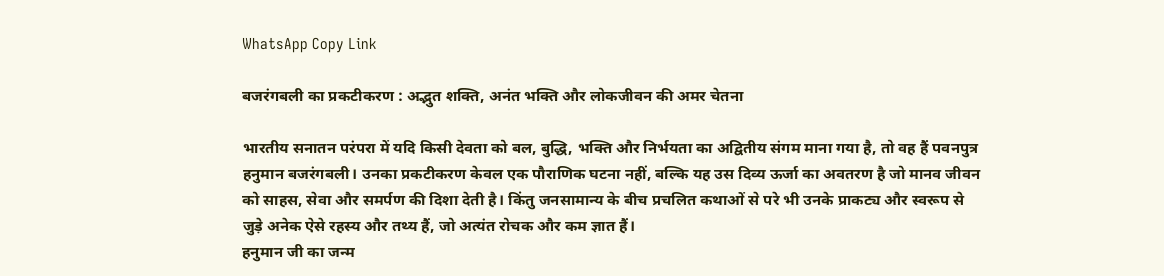WhatsApp Copy Link

बजरंगबली का प्रकटीकरण : अद्भुत शक्ति, अनंत भक्ति और लोकजीवन की अमर चेतना

भारतीय सनातन परंपरा में यदि किसी देवता को बल, बुद्धि, भक्ति और निर्भयता का अद्वितीय संगम माना गया है, तो वह हैं पवनपुत्र हनुमान बजरंगबली। उनका प्रकटीकरण केवल एक पौराणिक घटना नहीं, बल्कि यह उस दिव्य ऊर्जा का अवतरण है जो मानव जीवन को साहस, सेवा और समर्पण की दिशा देती है। किंतु जनसामान्य के बीच प्रचलित कथाओं से परे भी उनके प्राकट्य और स्वरूप से जुड़े अनेक ऐसे रहस्य और तथ्य हैं, जो अत्यंत रोचक और कम ज्ञात हैं।
हनुमान जी का जन्म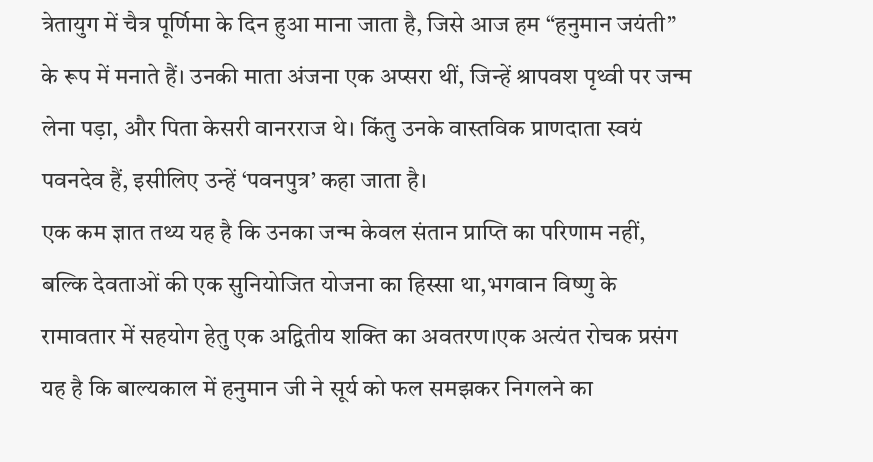त्रेतायुग में चैत्र पूर्णिमा के दिन हुआ माना जाता है, जिसे आज हम “हनुमान जयंती” के रूप में मनाते हैं। उनकी माता अंजना एक अप्सरा थीं, जिन्हें श्रापवश पृथ्वी पर जन्म लेना पड़ा, और पिता केसरी वानरराज थे। किंतु उनके वास्तविक प्राणदाता स्वयं पवनदेव हैं, इसीलिए उन्हें ‘पवनपुत्र’ कहा जाता है।
एक कम ज्ञात तथ्य यह है कि उनका जन्म केवल संतान प्राप्ति का परिणाम नहीं, बल्कि देवताओं की एक सुनियोजित योजना का हिस्सा था,भगवान विष्णु के रामावतार में सहयोग हेतु एक अद्वितीय शक्ति का अवतरण।एक अत्यंत रोचक प्रसंग यह है कि बाल्यकाल में हनुमान जी ने सूर्य को फल समझकर निगलने का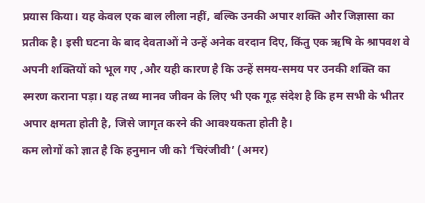प्रयास किया। यह केवल एक बाल लीला नहीं, बल्कि उनकी अपार शक्ति और जिज्ञासा का प्रतीक है। इसी घटना के बाद देवताओं ने उन्हें अनेक वरदान दिए, किंतु एक ऋषि के श्रापवश वे अपनी शक्तियों को भूल गए ,और यही कारण है कि उन्हें समय-समय पर उनकी शक्ति का स्मरण कराना पड़ा। यह तथ्य मानव जीवन के लिए भी एक गूढ़ संदेश है कि हम सभी के भीतर अपार क्षमता होती है, जिसे जागृत करने की आवश्यकता होती है।
कम लोगों को ज्ञात है कि हनुमान जी को ‘चिरंजीवी’ (अमर)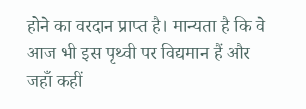होने का वरदान प्राप्त है। मान्यता है कि वे आज भी इस पृथ्वी पर विद्यमान हैं और जहाँ कहीं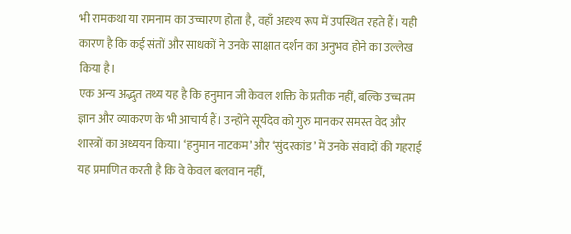भी रामकथा या रामनाम का उच्चारण होता है, वहाँ अदृश्य रूप में उपस्थित रहते हैं। यही कारण है कि कई संतों और साधकों ने उनके साक्षात दर्शन का अनुभव होने का उल्लेख किया है।
एक अन्य अद्भुत तथ्य यह है कि हनुमान जी केवल शक्ति के प्रतीक नहीं, बल्कि उच्चतम ज्ञान और व्याकरण के भी आचार्य हैं। उन्होंने सूर्यदेव को गुरु मानकर समस्त वेद और शास्त्रों का अध्ययन किया। ‘हनुमान नाटकम’ और ‘सुंदरकांड’ में उनके संवादों की गहराई यह प्रमाणित करती है कि वे केवल बलवान नहीं,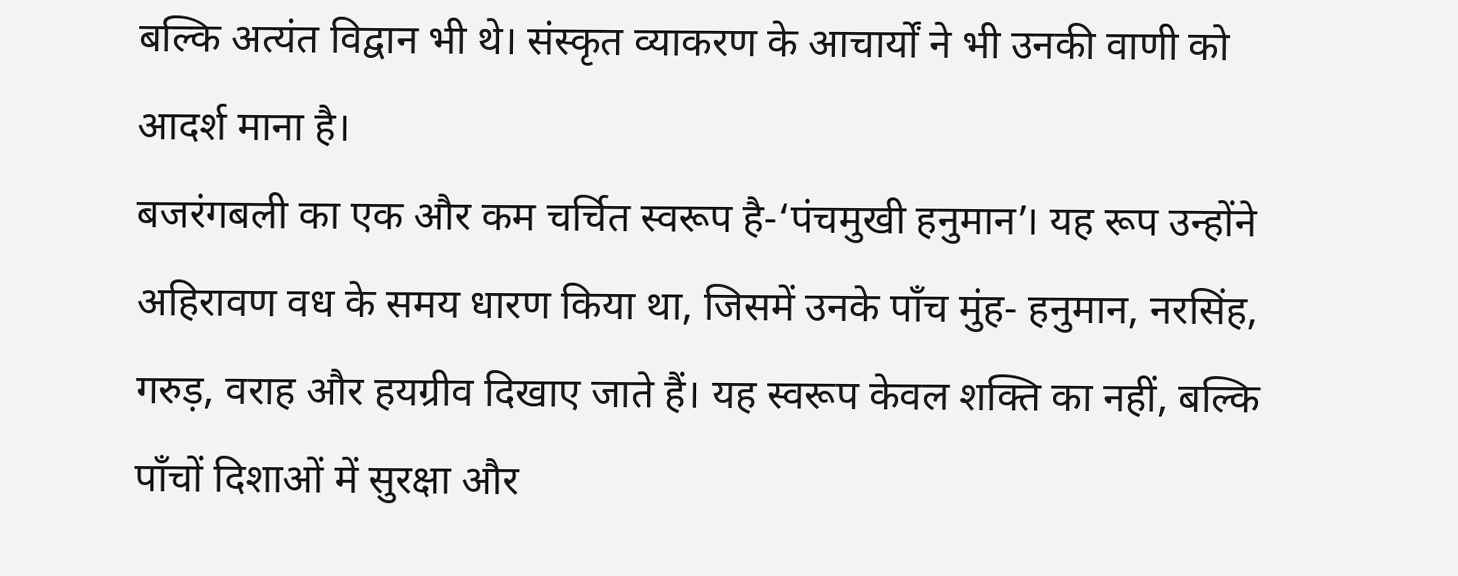बल्कि अत्यंत विद्वान भी थे। संस्कृत व्याकरण के आचार्यों ने भी उनकी वाणी को आदर्श माना है।
बजरंगबली का एक और कम चर्चित स्वरूप है-‘पंचमुखी हनुमान’। यह रूप उन्होंने अहिरावण वध के समय धारण किया था, जिसमें उनके पाँच मुंह- हनुमान, नरसिंह, गरुड़, वराह और हयग्रीव दिखाए जाते हैं। यह स्वरूप केवल शक्ति का नहीं, बल्कि पाँचों दिशाओं में सुरक्षा और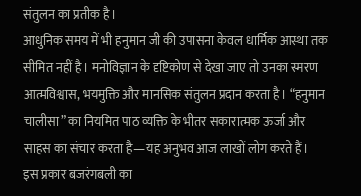संतुलन का प्रतीक है।
आधुनिक समय में भी हनुमान जी की उपासना केवल धार्मिक आस्था तक सीमित नहीं है। मनोविज्ञान के दृष्टिकोण से देखा जाए तो उनका स्मरण आत्मविश्वास, भयमुक्ति और मानसिक संतुलन प्रदान करता है। “हनुमान चालीसा” का नियमित पाठ व्यक्ति के भीतर सकारात्मक ऊर्जा और साहस का संचार करता है—यह अनुभव आज लाखों लोग करते हैं।
इस प्रकार बजरंगबली का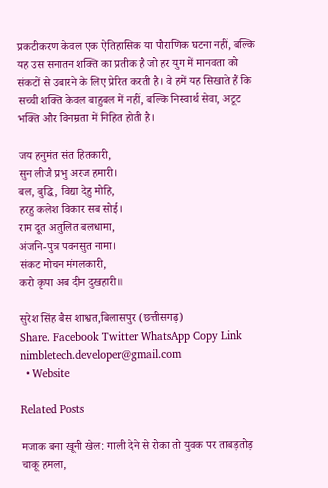प्रकटीकरण केवल एक ऐतिहासिक या पौराणिक घटना नहीं, बल्कि यह उस सनातन शक्ति का प्रतीक है जो हर युग में मानवता को संकटों से उबारने के लिए प्रेरित करती है। वे हमें यह सिखाते हैं कि सच्ची शक्ति केवल बाहुबल में नहीं, बल्कि निस्वार्थ सेवा, अटूट भक्ति और विनम्रता में निहित होती है।

जय हनुमंत संत हितकारी,
सुन लीजै प्रभु अरज हमारी।
बल, बुद्धि, विद्या देहु मोहि,
हरहु कलेश विकार सब सोई।
राम दूत अतुलित बलधामा,
अंजनि-पुत्र पवनसुत नामा।
संकट मोचन मंगलकारी,
करो कृपा अब दीन दुखहारी॥

सुरेश सिंह बैस शाश्वत,बिलासपुर (छत्तीसगढ़)
Share. Facebook Twitter WhatsApp Copy Link
nimbletech.developer@gmail.com
  • Website

Related Posts

मजाक बना खूनी खेल: गाली देने से रोका तो युवक पर ताबड़तोड़ चाकू हमला,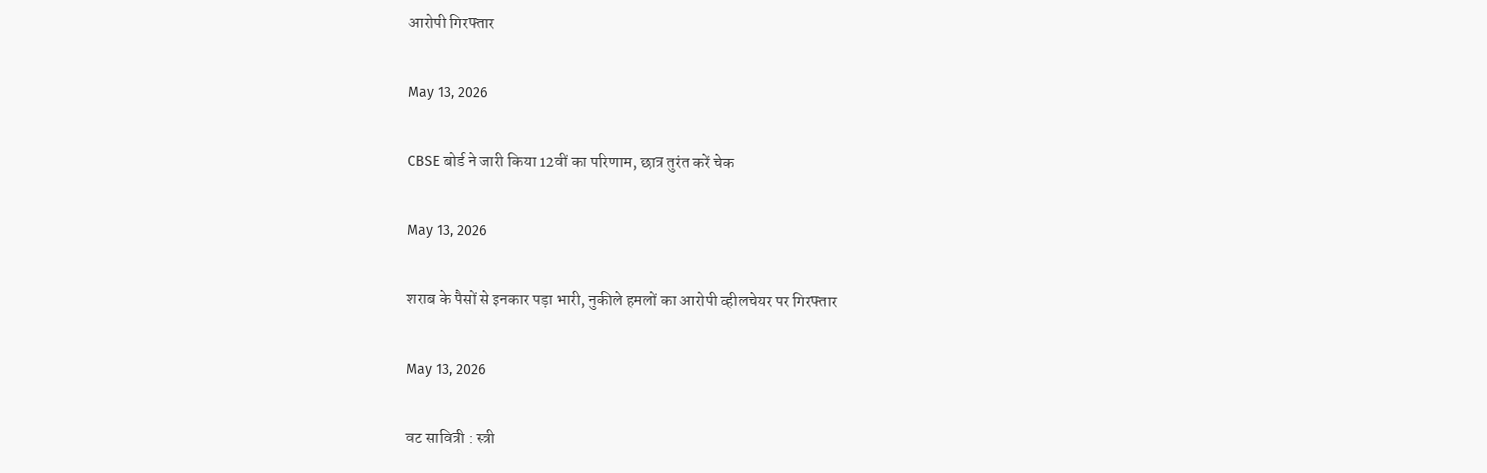आरोपी गिरफ्तार

May 13, 2026

CBSE बोर्ड ने जारी किया 12वीं का परिणाम, छात्र तुरंत करें चेक

May 13, 2026

शराब के पैसों से इनकार पड़ा भारी, नुकीले हमलों का आरोपी व्हीलचेयर पर गिरफ्तार

May 13, 2026

वट सावित्री : स्त्री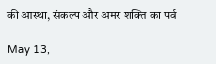की आस्था, संकल्प और अमर शक्ति का पर्व

May 13,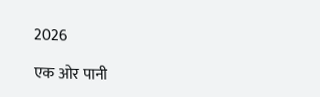2026

एक ओर पानी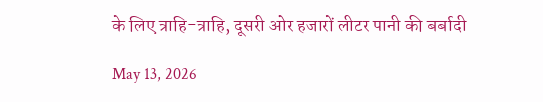के लिए त्राहि-त्राहि, दूसरी ओर हजारों लीटर पानी की बर्बादी

May 13, 2026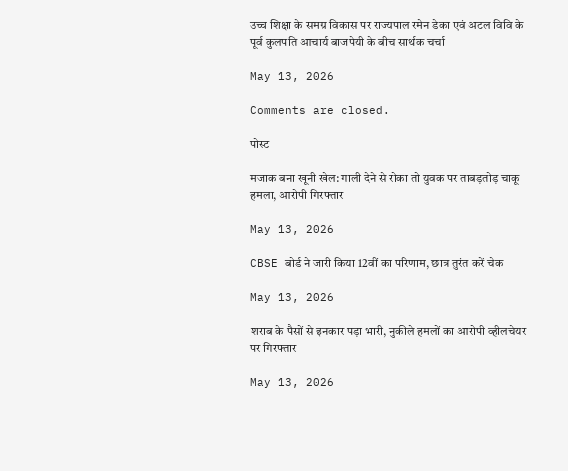उच्च शिक्षा के समग्र विकास पर राज्यपाल रमेन डेका एवं अटल विवि के पूर्व कुलपति आचार्य बाजपेयी के बीच सार्थक चर्चा

May 13, 2026

Comments are closed.

पोस्ट

मजाक बना खूनी खेल: गाली देने से रोका तो युवक पर ताबड़तोड़ चाकू हमला, आरोपी गिरफ्तार

May 13, 2026

CBSE बोर्ड ने जारी किया 12वीं का परिणाम, छात्र तुरंत करें चेक

May 13, 2026

शराब के पैसों से इनकार पड़ा भारी, नुकीले हमलों का आरोपी व्हीलचेयर पर गिरफ्तार

May 13, 2026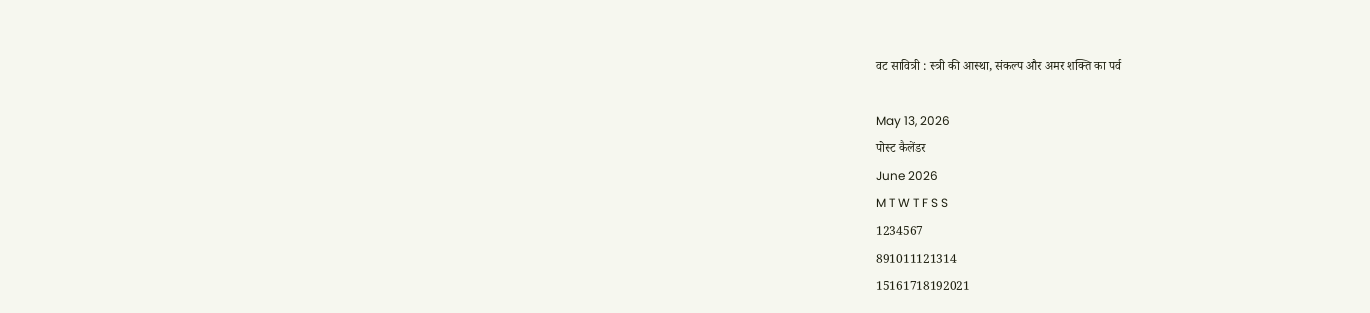वट सावित्री : स्त्री की आस्था, संकल्प और अमर शक्ति का पर्व

May 13, 2026
पोस्ट कैलेंडर
June 2026
M T W T F S S
1234567
891011121314
15161718192021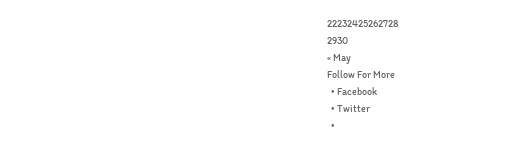22232425262728
2930
« May
Follow For More
  • Facebook
  • Twitter
  •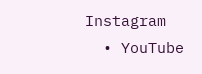Instagram
  • YouTube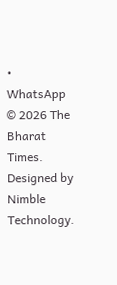• WhatsApp
© 2026 The Bharat Times. Designed by Nimble Technology.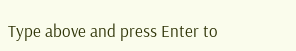Type above and press Enter to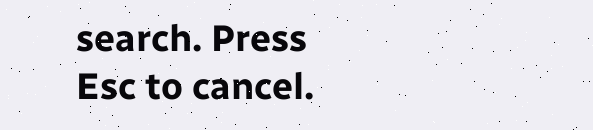search. Press Esc to cancel.